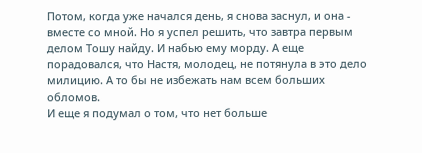Потом, когда уже начался день, я снова заснул, и она - вместе со мной. Но я успел решить, что завтра первым делом Тошу найду. И набью ему морду. А еще порадовался, что Настя, молодец, не потянула в это дело милицию. А то бы не избежать нам всем больших обломов.
И еще я подумал о том, что нет больше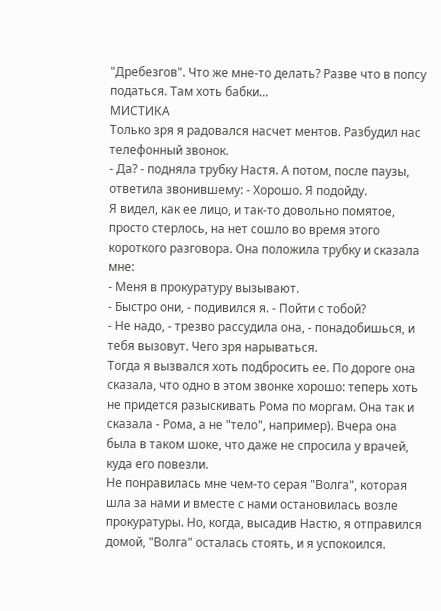"Дребезгов". Что же мне-то делать? Разве что в попсу податься. Там хоть бабки...
МИСТИКА
Только зря я радовался насчет ментов. Разбудил нас телефонный звонок.
- Да? - подняла трубку Настя. А потом, после паузы, ответила звонившему: - Хорошо. Я подойду.
Я видел, как ее лицо, и так-то довольно помятое, просто стерлось, на нет сошло во время этого короткого разговора. Она положила трубку и сказала мне:
- Меня в прокуратуру вызывают.
- Быстро они, - подивился я. - Пойти с тобой?
- Не надо, - трезво рассудила она, - понадобишься, и тебя вызовут. Чего зря нарываться.
Тогда я вызвался хоть подбросить ее. По дороге она сказала, что одно в этом звонке хорошо: теперь хоть не придется разыскивать Рома по моргам. Она так и сказала - Рома, а не "тело", например). Вчера она была в таком шоке, что даже не спросила у врачей, куда его повезли.
Не понравилась мне чем-то серая "Волга", которая шла за нами и вместе с нами остановилась возле прокуратуры. Но, когда, высадив Настю, я отправился домой, "Волга" осталась стоять, и я успокоился.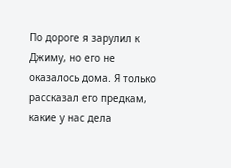По дороге я зарулил к Джиму, но его не оказалось дома. Я только рассказал его предкам, какие у нас дела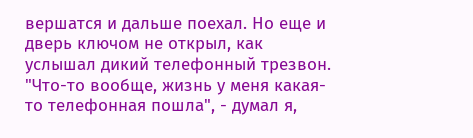вершатся и дальше поехал. Но еще и дверь ключом не открыл, как услышал дикий телефонный трезвон. "Что-то вообще, жизнь у меня какая-то телефонная пошла", - думал я,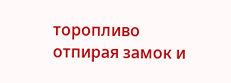торопливо отпирая замок и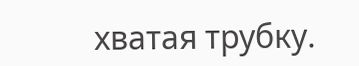хватая трубку.